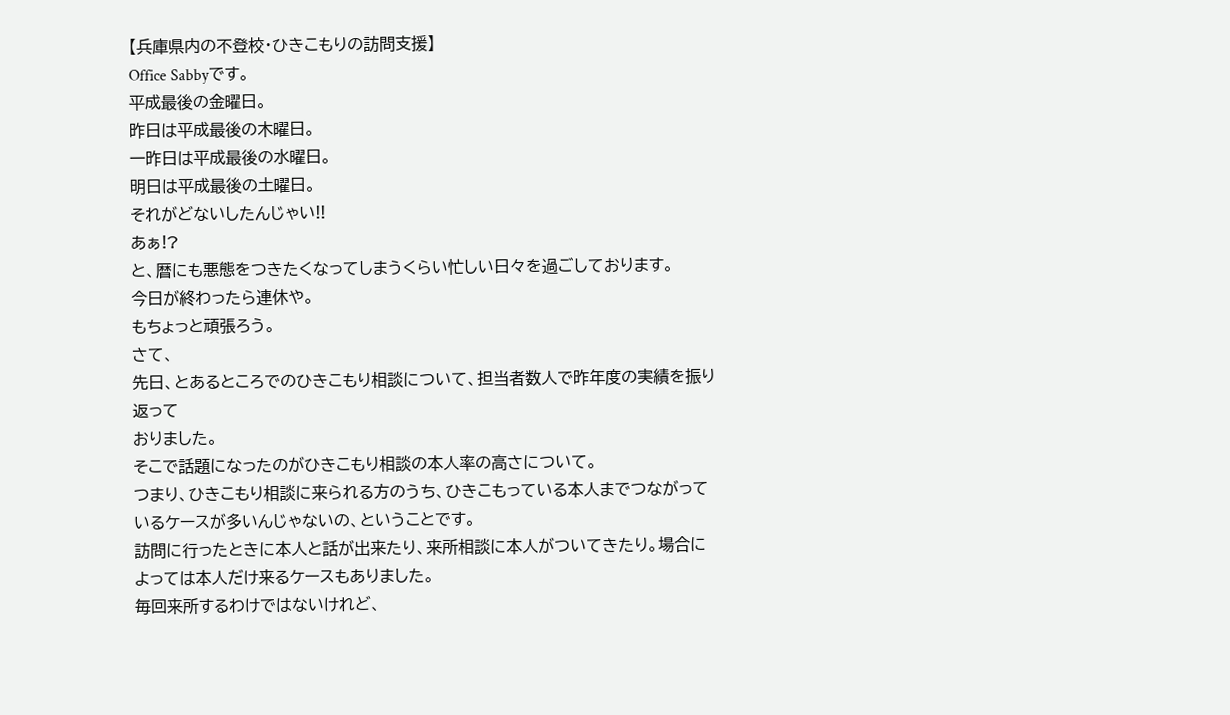【兵庫県内の不登校・ひきこもりの訪問支援】
Office Sabbyです。
平成最後の金曜日。
昨日は平成最後の木曜日。
一昨日は平成最後の水曜日。
明日は平成最後の土曜日。
それがどないしたんじゃい!!
あぁ!?
と、暦にも悪態をつきたくなってしまうくらい忙しい日々を過ごしております。
今日が終わったら連休や。
もちょっと頑張ろう。
さて、
先日、とあるところでのひきこもり相談について、担当者数人で昨年度の実績を振り返って
おりました。
そこで話題になったのがひきこもり相談の本人率の高さについて。
つまり、ひきこもり相談に来られる方のうち、ひきこもっている本人までつながっているケースが多いんじゃないの、ということです。
訪問に行ったときに本人と話が出来たり、来所相談に本人がついてきたり。場合によっては本人だけ来るケースもありました。
毎回来所するわけではないけれど、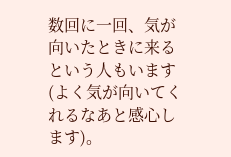数回に一回、気が向いたときに来るという人もいます(よく気が向いてくれるなあと感心します)。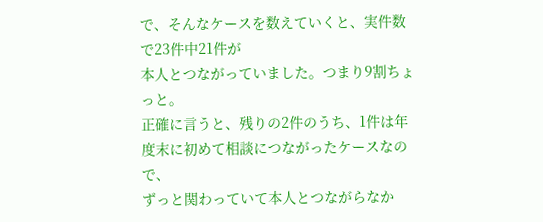で、そんなケースを数えていくと、実件数で23件中21件が
本人とつながっていました。つまり9割ちょっと。
正確に言うと、残りの2件のうち、1件は年度末に初めて相談につながったケースなので、
ずっと関わっていて本人とつながらなか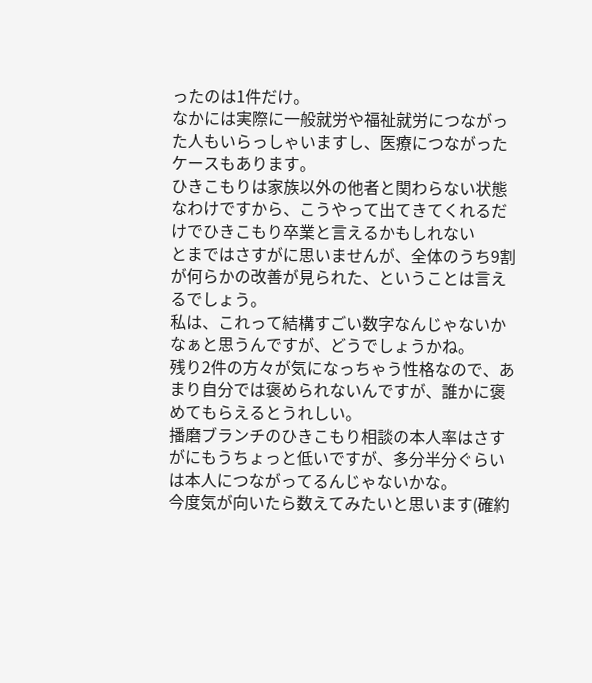ったのは1件だけ。
なかには実際に一般就労や福祉就労につながった人もいらっしゃいますし、医療につながったケースもあります。
ひきこもりは家族以外の他者と関わらない状態なわけですから、こうやって出てきてくれるだけでひきこもり卒業と言えるかもしれない
とまではさすがに思いませんが、全体のうち9割が何らかの改善が見られた、ということは言えるでしょう。
私は、これって結構すごい数字なんじゃないかなぁと思うんですが、どうでしょうかね。
残り2件の方々が気になっちゃう性格なので、あまり自分では褒められないんですが、誰かに褒めてもらえるとうれしい。
播磨ブランチのひきこもり相談の本人率はさすがにもうちょっと低いですが、多分半分ぐらいは本人につながってるんじゃないかな。
今度気が向いたら数えてみたいと思います(確約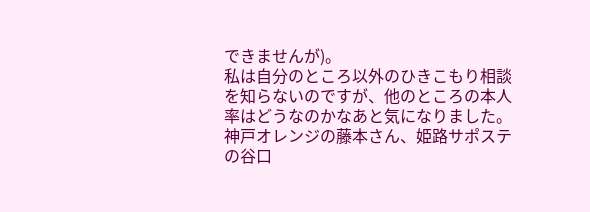できませんが)。
私は自分のところ以外のひきこもり相談を知らないのですが、他のところの本人率はどうなのかなあと気になりました。
神戸オレンジの藤本さん、姫路サポステの谷口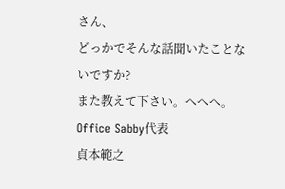さん、
どっかでそんな話聞いたことないですか?
また教えて下さい。へへへ。
Office Sabby代表
貞本範之